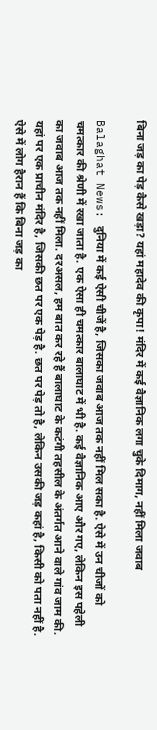बिना जड़ का पेड़ कैसे खड़ा? यहां महादेव की कृपा! मंदिर में कई वैज्ञानिक लगा चुके दिमाग, नहीं मिला जवाब

Balaghat News: दुनिया में कई ऐसी चीजें है, जिसका जवाब आज तक नहीं मिल सका है. ऐसे में उन चीजों को चमत्कार की श्रेणी में रखा जाता है. एक ऐसा ही चमत्कार बालाघाट में भी है. कई वैज्ञानिक आए और गए, लेकिन इस पहेली का जवाब आज तक नहीं मिला. दरअसल, हम बात कर रहे हैं बालाघाट के कटंगी तहसील के अंतर्गत आने वाले गांव जाम की. यहां पर एक प्राचीन मंदिर है, जिसकी छत पर एक पेड़ है. छत पर पेड़ तो है, लेकिन उसकी जड़ कहां है, किसी को पता नहीं है. ऐसे में लोग हैरान हैं कि बिना जड़ का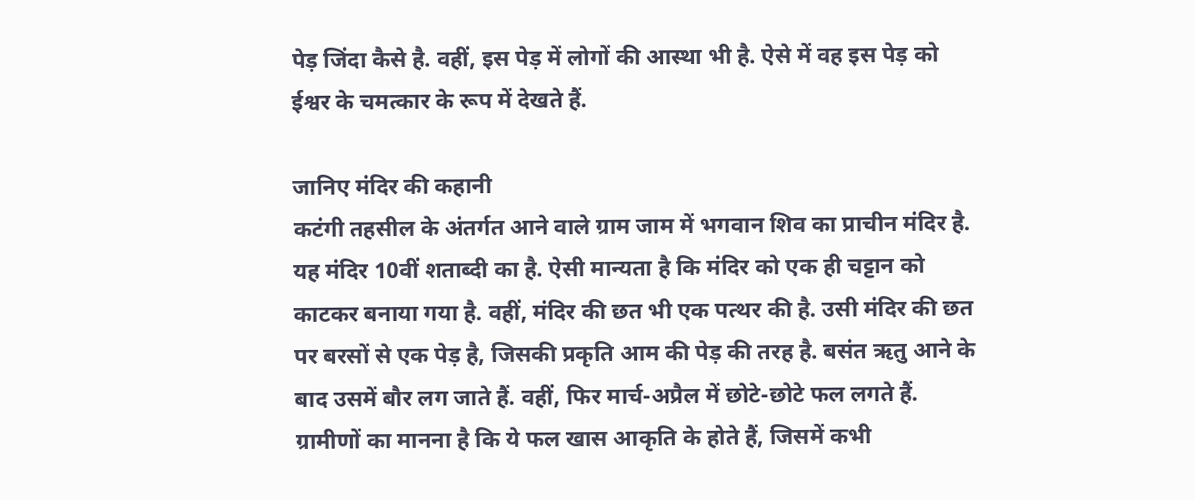पेड़ जिंदा कैसे है. वहीं, इस पेड़ में लोगों की आस्था भी है. ऐसे में वह इस पेड़ को ईश्वर के चमत्कार के रूप में देखते हैं.

जानिए मंदिर की कहानी
कटंगी तहसील के अंतर्गत आने वाले ग्राम जाम में भगवान शिव का प्राचीन मंदिर है. यह मंदिर 10वीं शताब्दी का है. ऐसी मान्यता है कि मंदिर को एक ही चट्टान को काटकर बनाया गया है. वहीं, मंदिर की छत भी एक पत्थर की है. उसी मंदिर की छत पर बरसों से एक पेड़ है, जिसकी प्रकृति आम की पेड़ की तरह है. बसंत ऋतु आने के बाद उसमें बौर लग जाते हैं. वहीं, फिर मार्च-अप्रैल में छोटे-छोटे फल लगते हैं. ग्रामीणों का मानना है कि ये फल खास आकृति के होते हैं, जिसमें कभी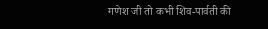गणेश जी तो कभी शिव-पार्वती की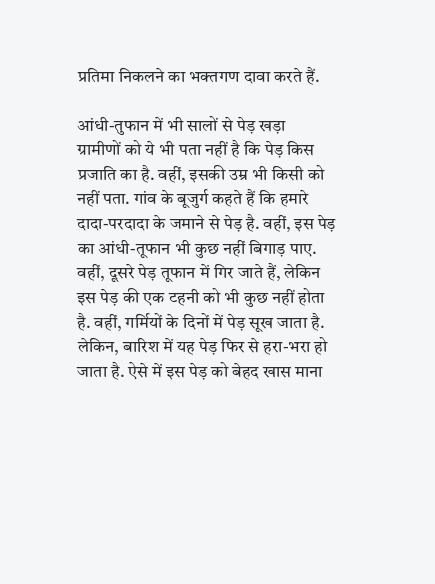प्रतिमा निकलने का भक्तगण दावा करते हैं.

आंधी-तुफान में भी सालों से पेड़ खड़ा
ग्रामीणों को ये भी पता नहीं है कि पेड़ किस प्रजाति का है. वहीं, इसकी उम्र भी किसी को नहीं पता. गांव के बूजुर्ग कहते हैं कि हमारे दादा-परदादा के जमाने से पेड़ है. वहीं, इस पेड़ का आंधी-तूफान भी कुछ नहीं बिगाड़ पाए. वहीं, दूसरे पेड़ तूफान में गिर जाते हैं, लेकिन इस पेड़ की एक टहनी को भी कुछ नहीं होता है. वहीं, गर्मियों के दिनों में पेड़ सूख जाता है. लेकिन, बारिश में यह पेड़ फिर से हरा-भरा हो जाता है. ऐसे में इस पेड़ को बेहद खास माना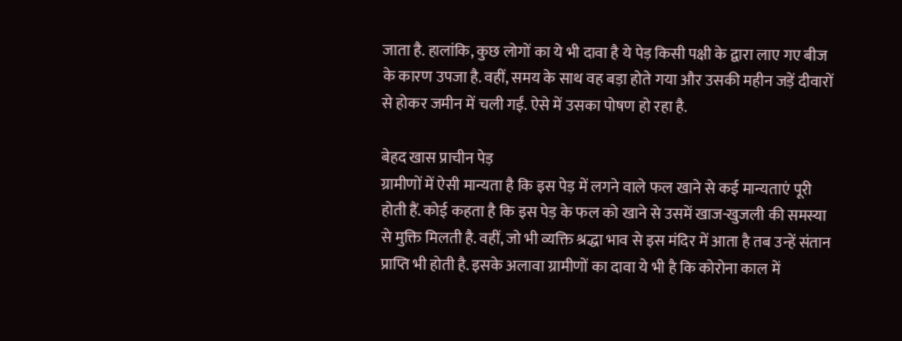जाता है. हालांकि, कुछ लोगों का ये भी दावा है ये पेड़ किसी पक्षी के द्वारा लाए गए बीज के कारण उपजा है. वहीं, समय के साथ वह बड़ा होते गया और उसकी महीन जड़ें दीवारों से होकर जमीन में चली गईं. ऐसे में उसका पोषण हो रहा है.

बेहद खास प्राचीन पेड़
ग्रामीणों में ऐसी मान्यता है कि इस पेड़ में लगने वाले फल खाने से कई मान्यताएं पूरी होती हैं. कोई कहता है कि इस पेड़ के फल को खाने से उसमें खाज-खुजली की समस्या से मुक्ति मिलती है. वहीं, जो भी व्यक्ति श्रद्धा भाव से इस मंदिर में आता है तब उन्हें संतान प्राप्ति भी होती है. इसके अलावा ग्रामीणों का दावा ये भी है कि कोरोना काल में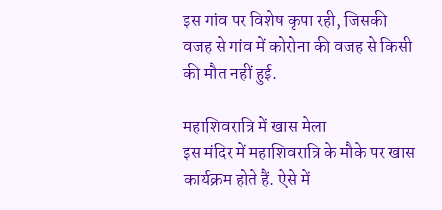इस गांव पर विशेष कृपा रही, जिसकी वजह से गांव में कोरोना की वजह से किसी की मौत नहीं हुई.

महाशिवरात्रि में खास मेला
इस मंदिर में महाशिवरात्रि के मौके पर खास कार्यक्रम होते हैं. ऐसे में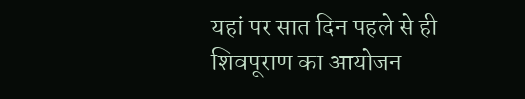यहां पर सात दिन पहले से ही शिवपूराण का आयोजन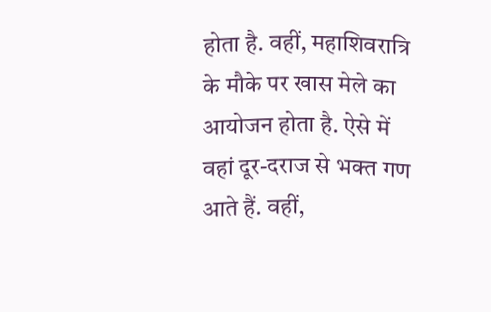होता है. वहीं, महाशिवरात्रि के मौके पर खास मेले का आयोजन होता है. ऐसे में वहां दूर-दराज से भक्त गण आते हैं. वहीं,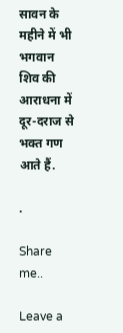सावन के महीने में भी भगवान शिव की आराधना में दूर-दराज से भक्त गण आते हैं.

.

Share me..

Leave a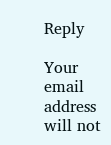Reply

Your email address will not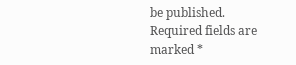be published. Required fields are marked *